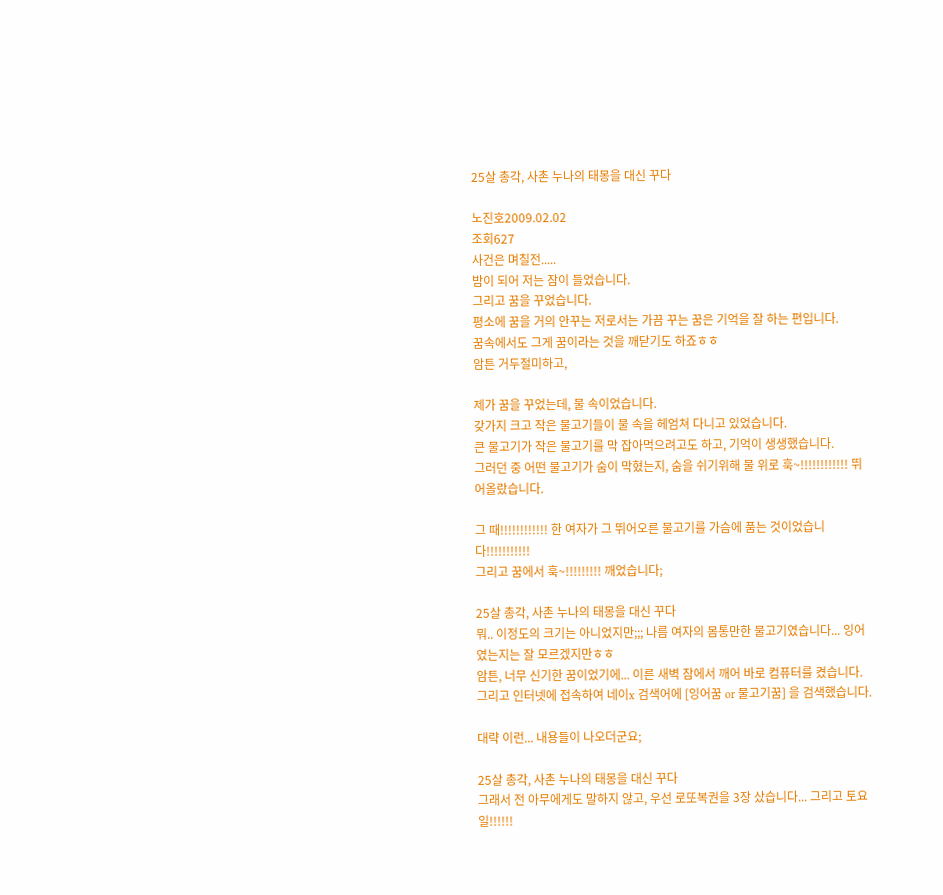25살 총각, 사촌 누나의 태몽을 대신 꾸다

노진호2009.02.02
조회627
사건은 며칠전.....
밤이 되어 저는 잠이 들었습니다.
그리고 꿈을 꾸었습니다.
평소에 꿈을 거의 안꾸는 저로서는 가끔 꾸는 꿈은 기억을 잘 하는 편입니다.
꿈속에서도 그게 꿈이라는 것을 깨닫기도 하죠ㅎㅎ
암튼 거두절미하고,

제가 꿈을 꾸었는데, 물 속이었습니다.
갖가지 크고 작은 물고기들이 물 속을 헤엄쳐 다니고 있었습니다.
큰 물고기가 작은 물고기를 막 잡아먹으려고도 하고, 기억이 생생했습니다.
그러던 중 어떤 물고기가 숨이 막혔는지, 숨을 쉬기위해 물 위로 훅~!!!!!!!!!!!! 뛰어올랐습니다.

그 때!!!!!!!!!!!! 한 여자가 그 뛰어오른 물고기를 가슴에 품는 것이었습니다!!!!!!!!!!!
그리고 꿈에서 훅~!!!!!!!!! 깨었습니다;

25살 총각, 사촌 누나의 태몽을 대신 꾸다
뭐.. 이정도의 크기는 아니었지만;;; 나름 여자의 몸통만한 물고기였습니다... 잉어였는지는 잘 모르겠지만ㅎㅎ
암튼, 너무 신기한 꿈이었기에... 이른 새벽 잠에서 깨어 바로 컴퓨터를 켰습니다.
그리고 인터넷에 접속하여 네이x 검색어에 [잉어꿈 or 물고기꿈] 을 검색했습니다.

대략 이런... 내용들이 나오더군요;

25살 총각, 사촌 누나의 태몽을 대신 꾸다
그래서 전 아무에게도 말하지 않고, 우선 로또복권을 3장 샀습니다... 그리고 토요일!!!!!!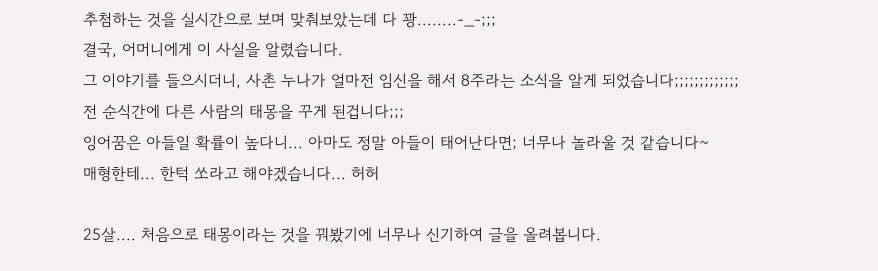추첨하는 것을 실시간으로 보며 맞춰보았는데 다 꽝........-_-;;;
결국, 어머니에게 이 사실을 알렸습니다.
그 이야기를 들으시더니, 사촌 누나가 얼마전 임신을 해서 8주라는 소식을 알게 되었습니다;;;;;;;;;;;;;
전 순식간에 다른 사람의 태몽을 꾸게 된겁니다;;;
잉어꿈은 아들일 확률이 높다니... 아마도 정말 아들이 태어난다면; 너무나 놀라울 것 같습니다~
매형한테... 한턱 쏘라고 해야겠습니다... 허허

25살.... 처음으로 태몽이라는 것을 꿔봤기에 너무나 신기하여 글을 올려봅니다.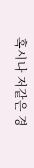혹시나 저같은 경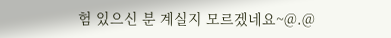험 있으신 분 계실지 모르겠네요~@.@